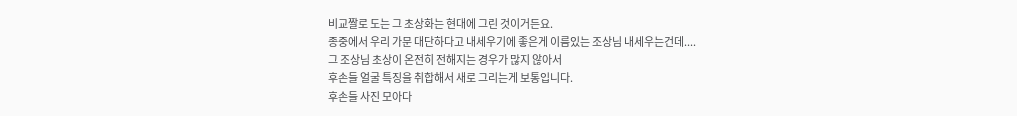비교짤로 도는 그 초상화는 현대에 그린 것이거든요.
종중에서 우리 가문 대단하다고 내세우기에 좋은게 이름있는 조상님 내세우는건데....
그 조상님 초상이 온전히 전해지는 경우가 많지 않아서
후손들 얼굴 특징을 취합해서 새로 그리는게 보통입니다.
후손들 사진 모아다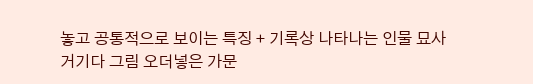놓고 공통적으로 보이는 특징 + 기록상 나타나는 인물 묘사
거기다 그림 오더넣은 가문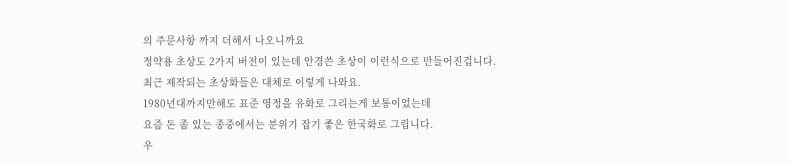의 주문사항 까지 더해서 나오니까요
정약용 초상도 2가지 버전이 있는데 안경쓴 초상이 이런식으로 만들어진겁니다.
최근 제작되는 초상화들은 대체로 이렇게 나와요.
1980년대까지만해도 표준 영정을 유화로 그리는게 보통이었는데
요즘 돈 좀 있는 종중에서는 분위기 잡기 좋은 한국화로 그립니다.
우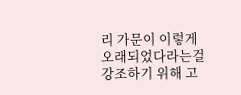리 가문이 이렇게 오래되었다라는걸 강조하기 위해 고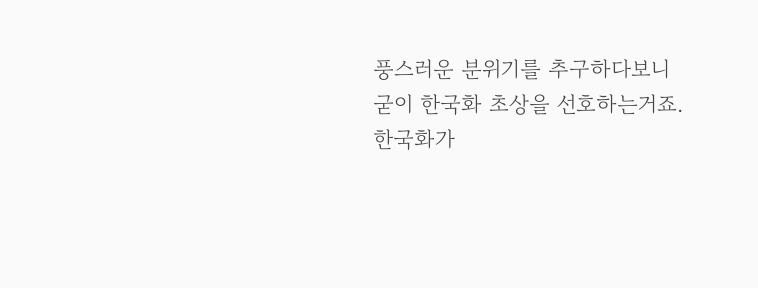풍스러운 분위기를 추구하다보니
굳이 한국화 초상을 선호하는거죠.
한국화가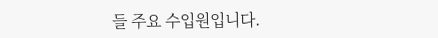들 주요 수입원입니다.